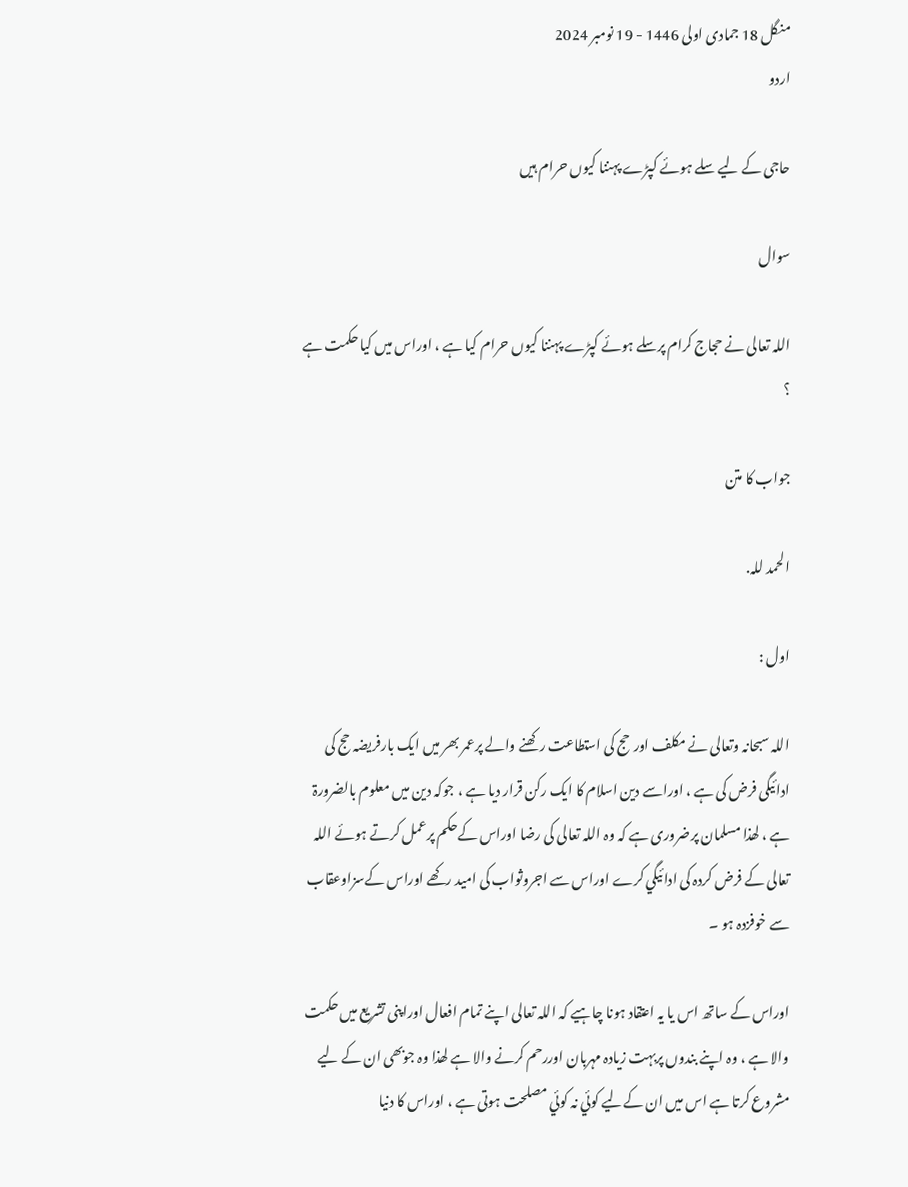منگل 18 جمادی اولی 1446 - 19 نومبر 2024
اردو

حاجی کے لیے سلے ہوئے کپڑے پہننا کیوں حرام ہیں

سوال

اللہ تعالی نے حجاج کرام پرسلے ہوئے کپڑے پہننا کیوں حرام کیا ہے ، اوراس میں کیا حکمت ہے ؟

جواب کا متن

الحمد للہ.

اول :

اللہ سبحانہ وتعالی نے مکلف اورحج کی استطاعت رکھنے والے پرعمر بھر میں ایک بارفریضہ حج کی ادائيگی فرض کی ہے ، اوراسے دین اسلام کا ایک رکن قرار دیا ہے ، جوکہ دین میں معلوم بالضرورۃ ہے ، لھذا مسلمان پرضروری ہے کہ وہ اللہ تعالی کی رضا اوراس کےحکم پرعمل کرتے ہوئے اللہ تعالی کے فرض کردہ کی ادائيگي کرے اوراس سے اجروثواب کی امید رکھے اوراس کےسزاوعقاب سے خوفزدہ ہو ۔

اوراس کے ساتھ اس یا یہ اعتقاد ہونا چاہیے کہ اللہ تعالی اپنے تمام افعال اوراپنی تشریع میں حکمت والا ہے ، وہ اپنے بندوں پربہت زيادہ مہربان اوررحم کرنے والا ہے لھذا وہ جوبھی ان کے لیے مشروع کرتا ہے اس میں ان کےلیے کوئي نہ کوئي مصلحت ہوتی ہے ، اوراس کا دنیا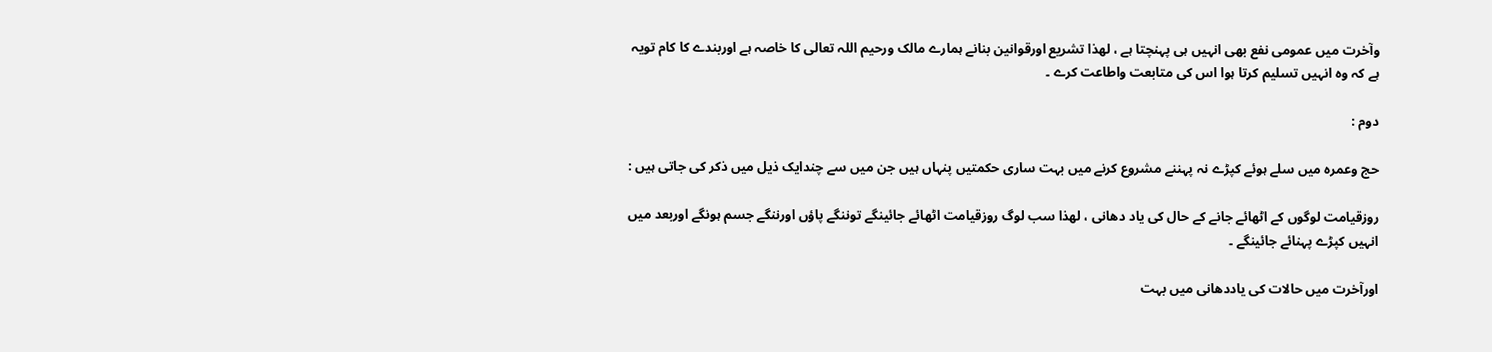وآخرت میں عمومی نفع بھی انہيں ہی پہنچتا ہے ، لھذا تشریع اورقوانین بنانے ہمارے مالک ورحیم اللہ تعالی کا خاصہ ہے اوربندے کا کام تویہ ہے کہ وہ انہيں تسلیم کرتا ہوا اس کی متابعت واطاعت کرے ۔

دوم :

حج وعمرہ میں سلے ہوئے کپڑے نہ پہننے مشروع کرنے میں بہت ساری حکمتیں پنہاں ہیں جن میں سے چندایک ذیل میں ذکر کی جاتی ہیں :

روزقیامت لوگوں کے اٹھائے جانے کے حال کی یاد دھانی ، لھذا سب لوگ روزقیامت اٹھائے جائینگے توننگے پاؤں اورننگے جسم ہونگے اوربعد میں انہيں کپڑے پہنائے جائینگے ۔

اورآخرت میں حالات کی یاددھانی میں بہت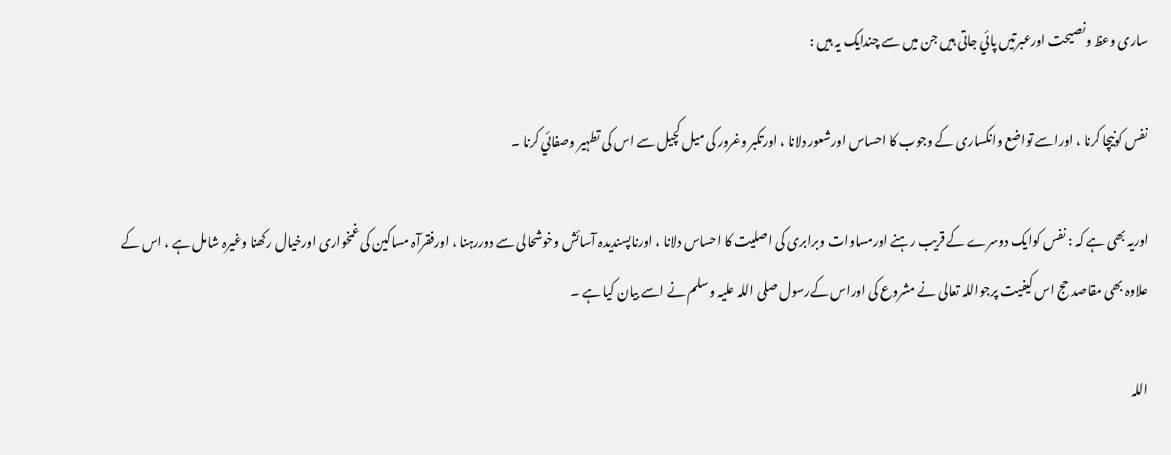ساری وعظ ونصیحت اورعبرتیں پائي جاتی ہیں جن میں سے چندایک یہ ہيں :

نفس کونیچا کرنا ، اوراسے تواضع وانکساری کے وجوب کا احساس اورشعور دلانا ، اورتکبر وغرور کی میل کچيل سے اس کی تطہیر وصفائي کرنا ۔

اوریہ بھی ہے کہ : نفس کوایک دوسرے کے قریب رہنے اورمساوات وبرابری کی اصلیت کا احساس دلانا ، اورناپسندیدہ آسائش وخوشحالی سے دوررہنا ، اورفقرآہ مساکین کی غمخواری اورخیال رکھنا وغیرہ شامل ہے ، اس کے علاوہ بھی مقاصد حج اس کیفیت پرجواللہ تعالی نے مشروع کی اوراس کےرسول صلی اللہ علیہ وسلم نے اسے بیان کیا ہے ۔

اللہ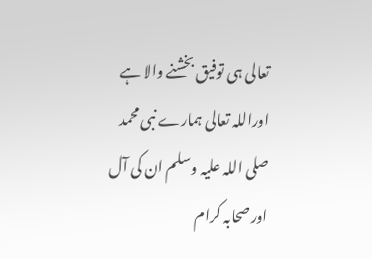تعالی ہی توفیق بخشنے والا ہے اوراللہ تعالی ہمارے نبی محمد صلی اللہ علیہ وسلم ان کی آل اورصحابہ کرام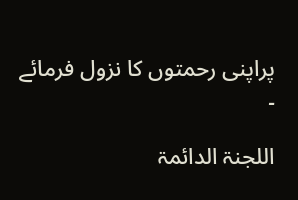پراپنی رحمتوں کا نزول فرمائے ۔

اللجنۃ الدائمۃ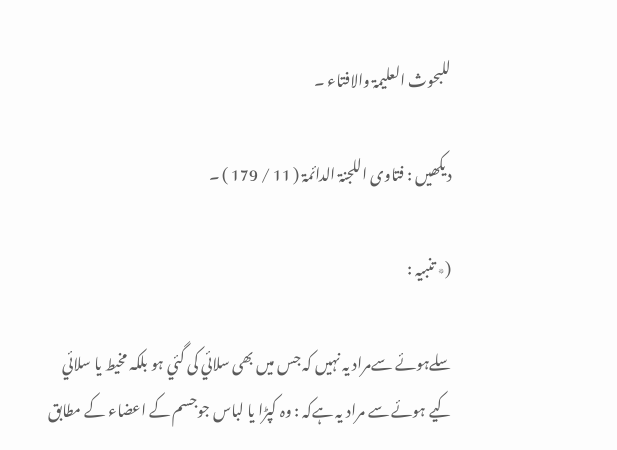للبحوث العلیمۃ والافتاء ۔

دیکھیں : فتاوی اللجنۃ الدائمۃ ( 11 / 179 ) ۔

(٭ تنبیہ :

سلےہوئے سےمراد یہ نہيں کہ جس میں بھی سلائي کی گئي ہو بلکہ مخیط یا سلائي کیے ہوئے سے مراد یہ ہےکہ : وہ کپڑا یا لباس جوجسم کے اعضاء کے مطابق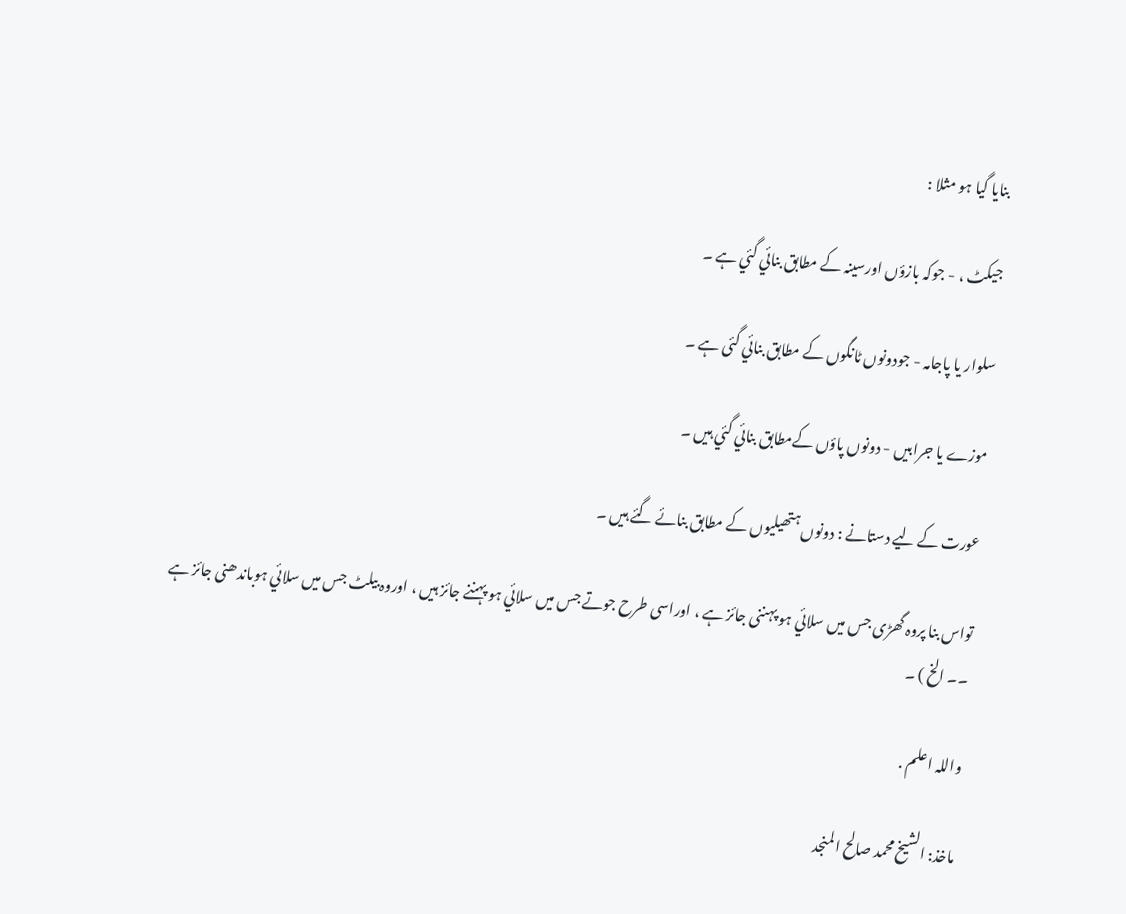بنایا گيا ہو مثلا :

جیکٹ ، - جوکہ بازؤں اورسینہ کے مطابق بنائي گئي ہے ۔

سلوار یا پاجامہ - جودونوں ٹانگوں کے مطابق بنائي گئی ہے ۔

موزے یا جرابیں - دونوں پاؤں کےمطابق بنائي گئي ہیں ۔

عورت کے لیے دستانے : دونوں ہتھیلیوں کے مطابق بنائے گئے ہیں ۔

تواس بنا پروہ گھڑی جس میں سلائي ہو پہننی جائز ہے ، اوراسی طرح جوتے جس میں سلائي ہو پہننے جائز ہیں ، اوروہ بیلٹ جس میں سلائي ہوباندھنی جائز ہے ۔۔ الخ ) ۔

واللہ اعلم .

ماخذ: الشیخ محمد صالح المنجد